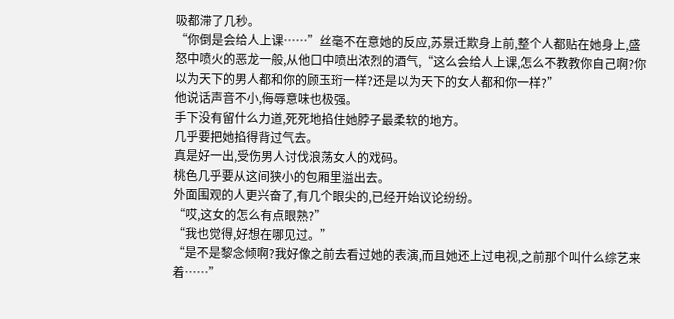吸都滞了几秒。
“你倒是会给人上课……”丝毫不在意她的反应,苏景迁欺身上前,整个人都贴在她身上,盛怒中喷火的恶龙一般,从他口中喷出浓烈的酒气,“这么会给人上课,怎么不教教你自己啊?你以为天下的男人都和你的顾玉珩一样?还是以为天下的女人都和你一样?”
他说话声音不小,侮辱意味也极强。
手下没有留什么力道,死死地掐住她脖子最柔软的地方。
几乎要把她掐得背过气去。
真是好一出,受伤男人讨伐浪荡女人的戏码。
桃色几乎要从这间狭小的包厢里溢出去。
外面围观的人更兴奋了,有几个眼尖的,已经开始议论纷纷。
“哎,这女的怎么有点眼熟?”
“我也觉得,好想在哪见过。”
“是不是黎念倾啊?我好像之前去看过她的表演,而且她还上过电视,之前那个叫什么综艺来着……”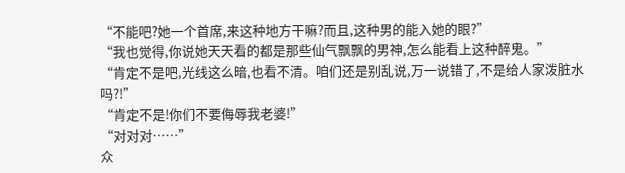“不能吧?她一个首席,来这种地方干嘛?而且,这种男的能入她的眼?”
“我也觉得,你说她天天看的都是那些仙气飘飘的男神,怎么能看上这种醉鬼。”
“肯定不是吧,光线这么暗,也看不清。咱们还是别乱说,万一说错了,不是给人家泼脏水吗?!”
“肯定不是!你们不要侮辱我老婆!”
“对对对……”
众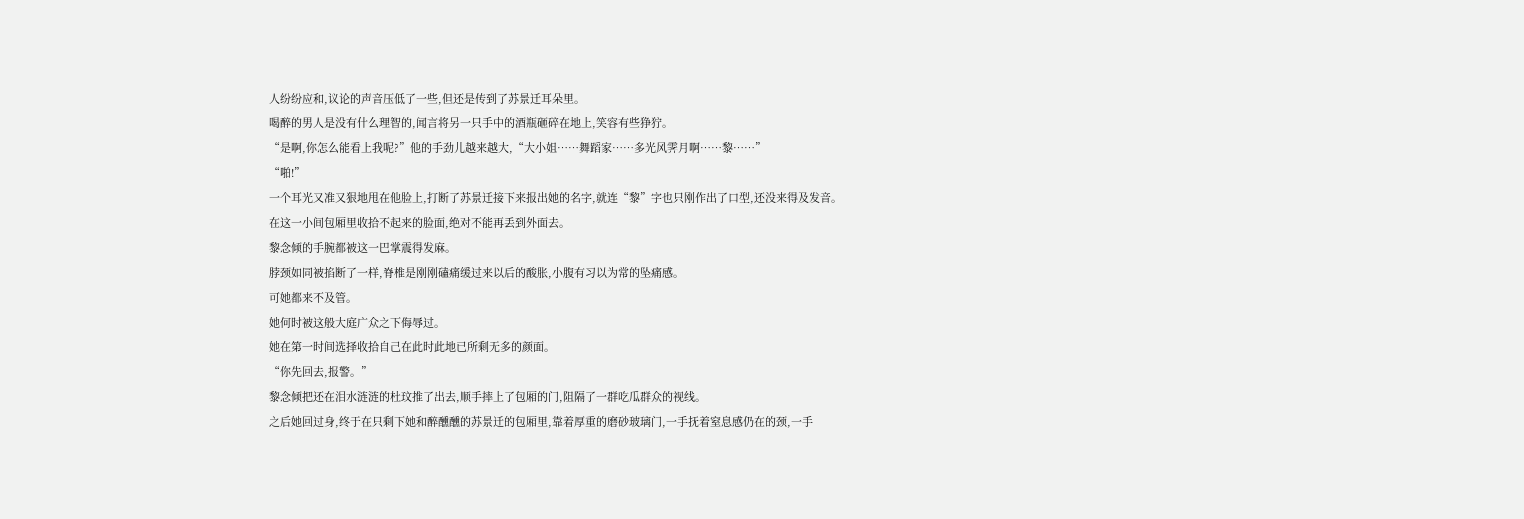人纷纷应和,议论的声音压低了一些,但还是传到了苏景迁耳朵里。
喝醉的男人是没有什么理智的,闻言将另一只手中的酒瓶砸碎在地上,笑容有些狰狞。
“是啊,你怎么能看上我呢?”他的手劲儿越来越大,“大小姐……舞蹈家……多光风霁月啊……黎……”
“啪!”
一个耳光又准又狠地甩在他脸上,打断了苏景迁接下来报出她的名字,就连“黎”字也只刚作出了口型,还没来得及发音。
在这一小间包厢里收拾不起来的脸面,绝对不能再丢到外面去。
黎念倾的手腕都被这一巴掌震得发麻。
脖颈如同被掐断了一样,脊椎是刚刚磕痛缓过来以后的酸胀,小腹有习以为常的坠痛感。
可她都来不及管。
她何时被这般大庭广众之下侮辱过。
她在第一时间选择收拾自己在此时此地已所剩无多的颜面。
“你先回去,报警。”
黎念倾把还在泪水涟涟的杜玟推了出去,顺手摔上了包厢的门,阻隔了一群吃瓜群众的视线。
之后她回过身,终于在只剩下她和醉醺醺的苏景迁的包厢里,靠着厚重的磨砂玻璃门,一手抚着窒息感仍在的颈,一手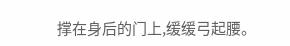撑在身后的门上,缓缓弓起腰。